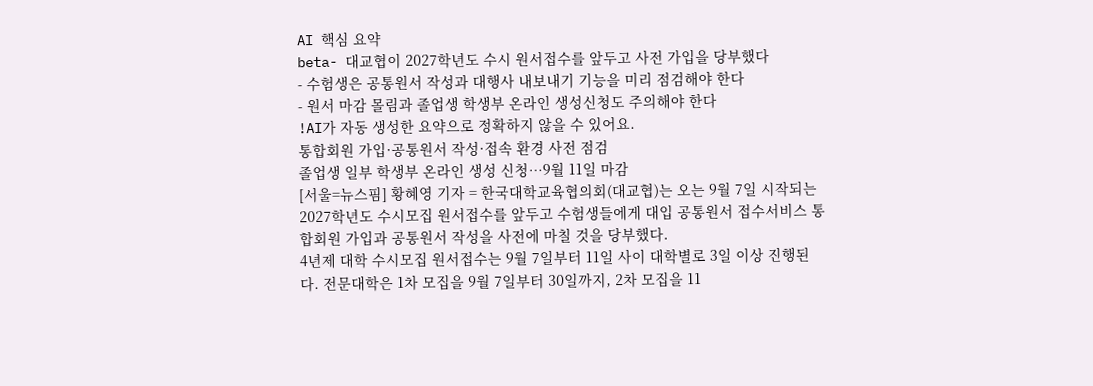AI 핵심 요약
beta- 대교협이 2027학년도 수시 원서접수를 앞두고 사전 가입을 당부했다
- 수험생은 공통원서 작성과 대행사 내보내기 기능을 미리 점검해야 한다
- 원서 마감 몰림과 졸업생 학생부 온라인 생성신청도 주의해야 한다
!AI가 자동 생성한 요약으로 정확하지 않을 수 있어요.
통합회원 가입·공통원서 작성·접속 환경 사전 점검
졸업생 일부 학생부 온라인 생성 신청…9월 11일 마감
[서울=뉴스핌] 황혜영 기자 = 한국대학교육협의회(대교협)는 오는 9월 7일 시작되는 2027학년도 수시모집 원서접수를 앞두고 수험생들에게 대입 공통원서 접수서비스 통합회원 가입과 공통원서 작성을 사전에 마칠 것을 당부했다.
4년제 대학 수시모집 원서접수는 9월 7일부터 11일 사이 대학별로 3일 이상 진행된다. 전문대학은 1차 모집을 9월 7일부터 30일까지, 2차 모집을 11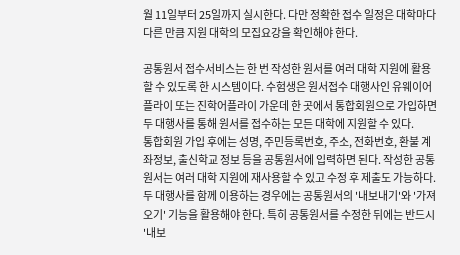월 11일부터 25일까지 실시한다. 다만 정확한 접수 일정은 대학마다 다른 만큼 지원 대학의 모집요강을 확인해야 한다.

공통원서 접수서비스는 한 번 작성한 원서를 여러 대학 지원에 활용할 수 있도록 한 시스템이다. 수험생은 원서접수 대행사인 유웨이어플라이 또는 진학어플라이 가운데 한 곳에서 통합회원으로 가입하면 두 대행사를 통해 원서를 접수하는 모든 대학에 지원할 수 있다.
통합회원 가입 후에는 성명, 주민등록번호, 주소, 전화번호, 환불 계좌정보, 출신학교 정보 등을 공통원서에 입력하면 된다. 작성한 공통원서는 여러 대학 지원에 재사용할 수 있고 수정 후 제출도 가능하다.
두 대행사를 함께 이용하는 경우에는 공통원서의 '내보내기'와 '가져오기' 기능을 활용해야 한다. 특히 공통원서를 수정한 뒤에는 반드시 '내보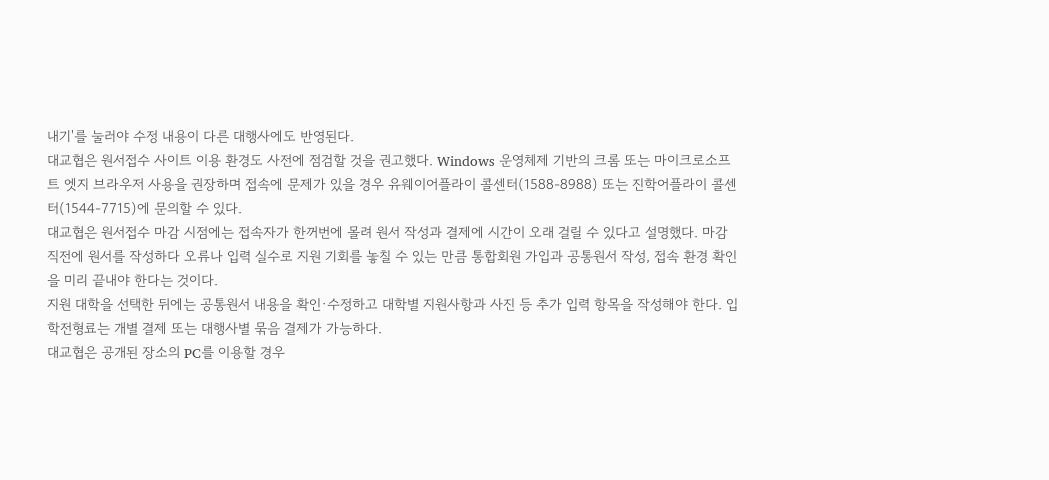내기'를 눌러야 수정 내용이 다른 대행사에도 반영된다.
대교협은 원서접수 사이트 이용 환경도 사전에 점검할 것을 권고했다. Windows 운영체제 기반의 크롬 또는 마이크로소프트 엣지 브라우저 사용을 권장하며 접속에 문제가 있을 경우 유웨이어플라이 콜센터(1588-8988) 또는 진학어플라이 콜센터(1544-7715)에 문의할 수 있다.
대교협은 원서접수 마감 시점에는 접속자가 한꺼번에 몰려 원서 작성과 결제에 시간이 오래 걸릴 수 있다고 설명했다. 마감 직전에 원서를 작성하다 오류나 입력 실수로 지원 기회를 놓칠 수 있는 만큼 통합회원 가입과 공통원서 작성, 접속 환경 확인을 미리 끝내야 한다는 것이다.
지원 대학을 선택한 뒤에는 공통원서 내용을 확인·수정하고 대학별 지원사항과 사진 등 추가 입력 항목을 작성해야 한다. 입학전형료는 개별 결제 또는 대행사별 묶음 결제가 가능하다.
대교협은 공개된 장소의 PC를 이용할 경우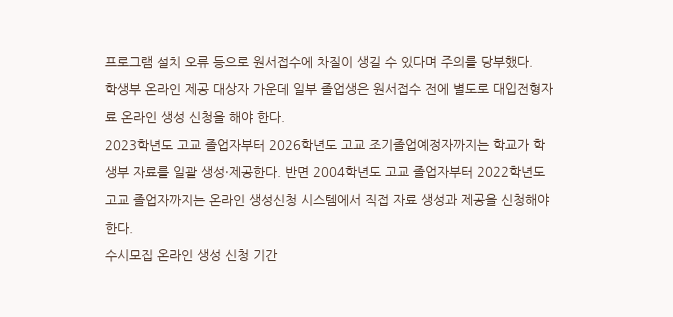프로그램 설치 오류 등으로 원서접수에 차질이 생길 수 있다며 주의를 당부했다.
학생부 온라인 제공 대상자 가운데 일부 졸업생은 원서접수 전에 별도로 대입전형자료 온라인 생성 신청을 해야 한다.
2023학년도 고교 졸업자부터 2026학년도 고교 조기졸업예정자까지는 학교가 학생부 자료를 일괄 생성·제공한다. 반면 2004학년도 고교 졸업자부터 2022학년도 고교 졸업자까지는 온라인 생성신청 시스템에서 직접 자료 생성과 제공을 신청해야 한다.
수시모집 온라인 생성 신청 기간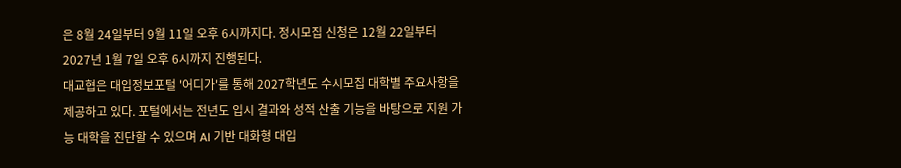은 8월 24일부터 9월 11일 오후 6시까지다. 정시모집 신청은 12월 22일부터 2027년 1월 7일 오후 6시까지 진행된다.
대교협은 대입정보포털 '어디가'를 통해 2027학년도 수시모집 대학별 주요사항을 제공하고 있다. 포털에서는 전년도 입시 결과와 성적 산출 기능을 바탕으로 지원 가능 대학을 진단할 수 있으며 AI 기반 대화형 대입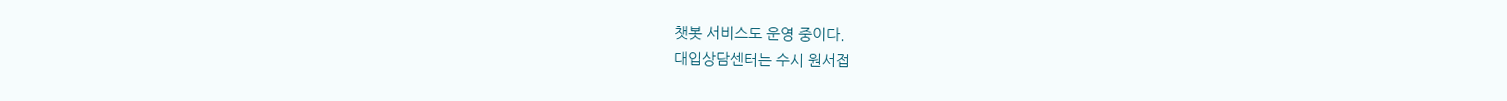챗봇 서비스도 운영 중이다.
대입상담센터는 수시 원서접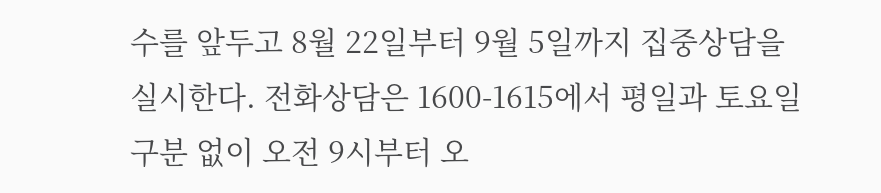수를 앞두고 8월 22일부터 9월 5일까지 집중상담을 실시한다. 전화상담은 1600-1615에서 평일과 토요일 구분 없이 오전 9시부터 오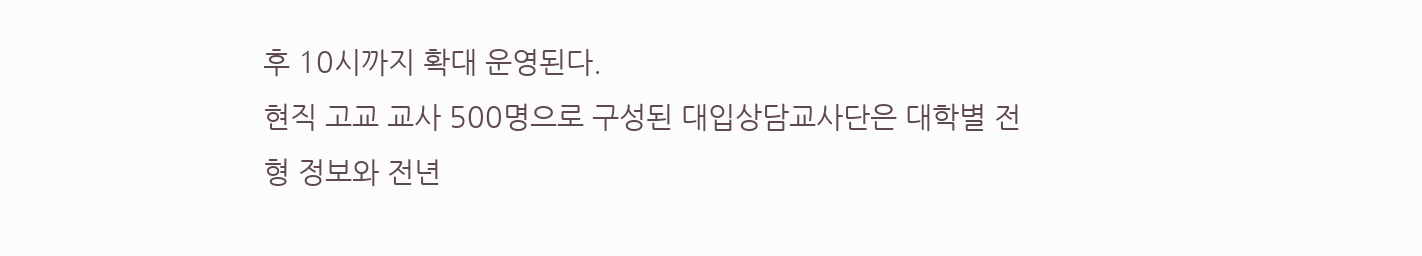후 10시까지 확대 운영된다.
현직 고교 교사 500명으로 구성된 대입상담교사단은 대학별 전형 정보와 전년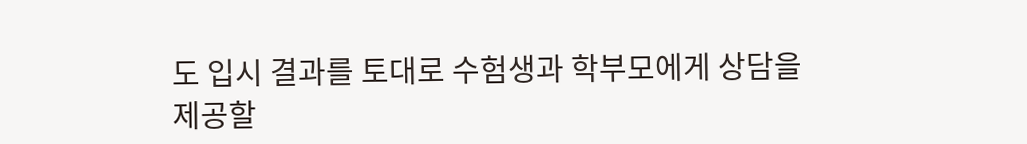도 입시 결과를 토대로 수험생과 학부모에게 상담을 제공할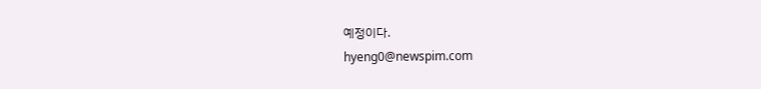예정이다.
hyeng0@newspim.com